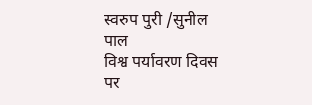स्वरुप पुरी /सुनील पाल
विश्व पर्यावरण दिवस पर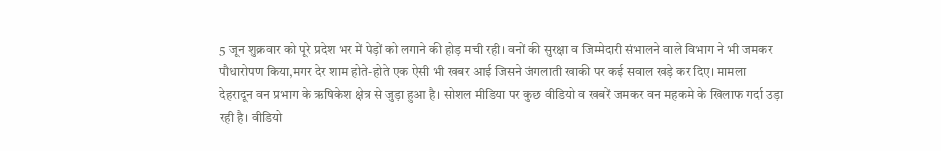5 जून शुक्रवार को पूरे प्रदेश भर में पेड़ों को लगाने की होड़ मची रही। वनों की सुरक्षा व जिम्मेदारी संभालने वाले विभाग ने भी जमकर पौधारोपण किया,मगर देर शाम होते-होते एक ऐसी भी खबर आई जिसने जंगलाती खाकी पर कई सवाल खड़े कर दिए। मामला देहरादून वन प्रभाग के ऋषिकेश क्षेत्र से जुड़ा हुआ है। सोशल मीडिया पर कुछ वीडियो व खबरें जमकर वन महकमे के खिलाफ गर्दा उड़ा रही है। वीडियो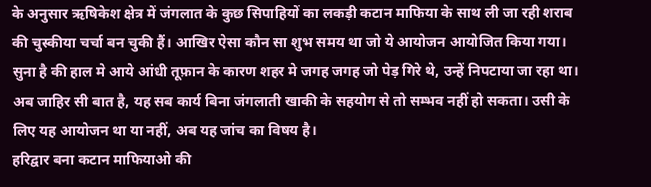के अनुसार ऋषिकेश क्षेत्र में जंगलात के कुछ सिपाहियों का लकड़ी कटान माफिया के साथ ली जा रही शराब की चुस्कीया चर्चा बन चुकी हैं। आखिर ऐसा कौन सा शुभ समय था जो ये आयोजन आयोजित किया गया। सुना है की हाल मे आये आंधी तूफ़ान के कारण शहर मे जगह जगह जो पेड़ गिरे थे, उन्हें निपटाया जा रहा था। अब जाहिर सी बात है, यह सब कार्य बिना जंगलाती खाकी के सहयोग से तो सम्भव नहीं हो सकता। उसी के लिए यह आयोजन था या नहीं, अब यह जांच का विषय है।
हरिद्वार बना कटान माफियाओ की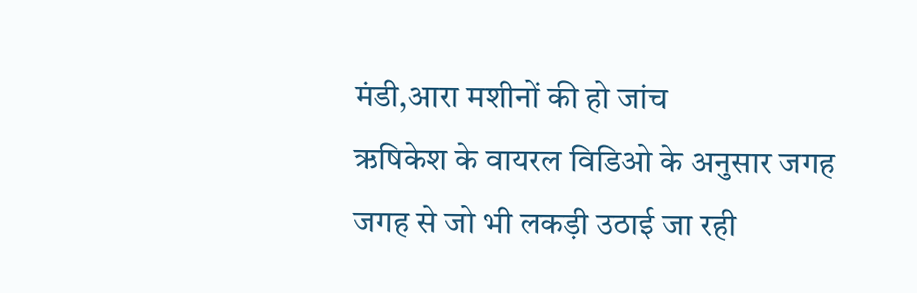मंडी,आरा मशीनों की हो जांच
ऋषिकेश के वायरल विडिओ के अनुसार जगह जगह से जो भी लकड़ी उठाई जा रही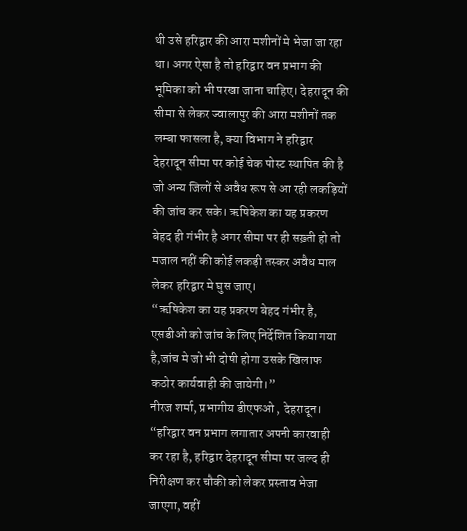थी उसे हरिद्वार की आरा मशीनों मे भेजा जा रहा था। अगर ऐसा है तो हरिद्वार वन प्रभाग की भूमिका को भी परखा जाना चाहिए। देहरादून की सीमा से लेकर ज्वालापुर की आरा मशीनों तक लम्बा फासला है, क्या विभाग ने हरिद्वार देहरादून सीमा पर कोई चेक पोस्ट स्थापित की है जो अन्य जिलों से अवैध रूप से आ रही लकड़ियों की जांच कर सके। ऋषिकेश का यह प्रकरण बेहद ही गंभीर है अगर सीमा पर ही सख़्ती हो तो मजाल नहीं की कोई लकड़ी तस्कर अवैध माल लेकर हरिद्वार मे घुस जाए।
“ऋषिकेश का यह प्रकरण बेहद गंभीर है, एसडीओ को जांच के लिए निर्देशित किया गया है,जांच मे जो भी दोषी होगा उसके खिलाफ कठोर कार्यवाही की जायेगी।”
नीरज शर्मा, प्रभागीय डीएफओ , देहरादून।
“हरिद्वार वन प्रभाग लगातार अपनी कारवाही कर रहा है, हरिद्वार देहरादून सीमा पर जल्द ही निरीक्षण कर चौकी को लेकर प्रस्ताव भेजा जाएगा, वहीं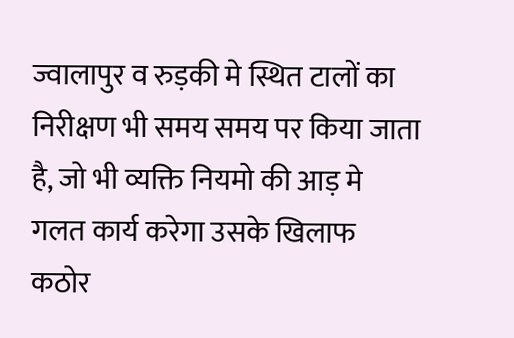ज्वालापुर व रुड़की मे स्थित टालों का निरीक्षण भी समय समय पर किया जाता है, जो भी व्यक्ति नियमो की आड़ मे गलत कार्य करेगा उसके खिलाफ कठोर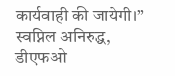कार्यवाही की जायेगी।”
स्वप्निल अनिरुद्ध, डीएफओ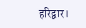हरिद्वार।